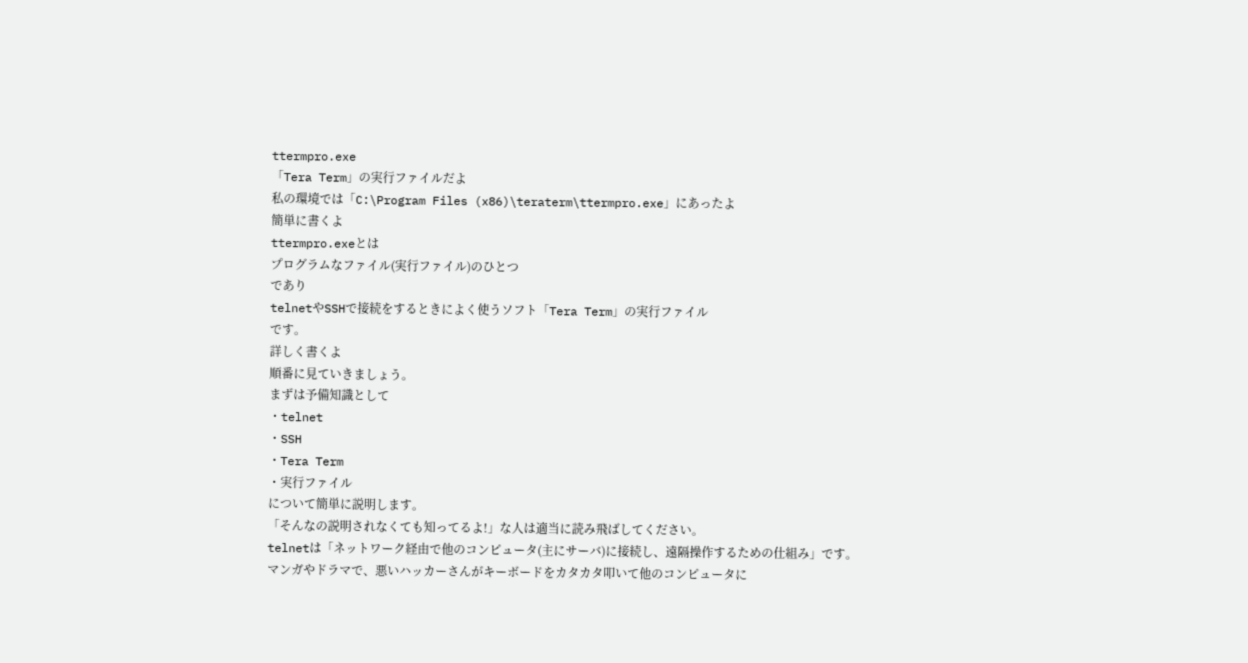ttermpro.exe
「Tera Term」の実行ファイルだよ
私の環境では「C:\Program Files (x86)\teraterm\ttermpro.exe」にあったよ
簡単に書くよ
ttermpro.exeとは
プログラムなファイル(実行ファイル)のひとつ
であり
telnetやSSHで接続をするときによく使うソフト「Tera Term」の実行ファイル
です。
詳しく書くよ
順番に見ていきましょう。
まずは予備知識として
・telnet
・SSH
・Tera Term
・実行ファイル
について簡単に説明します。
「そんなの説明されなくても知ってるよ!」な人は適当に読み飛ばしてください。
telnetは「ネットワーク経由で他のコンピュータ(主にサーバ)に接続し、遠隔操作するための仕組み」です。
マンガやドラマで、悪いハッカーさんがキーボードをカタカタ叩いて他のコンピュータに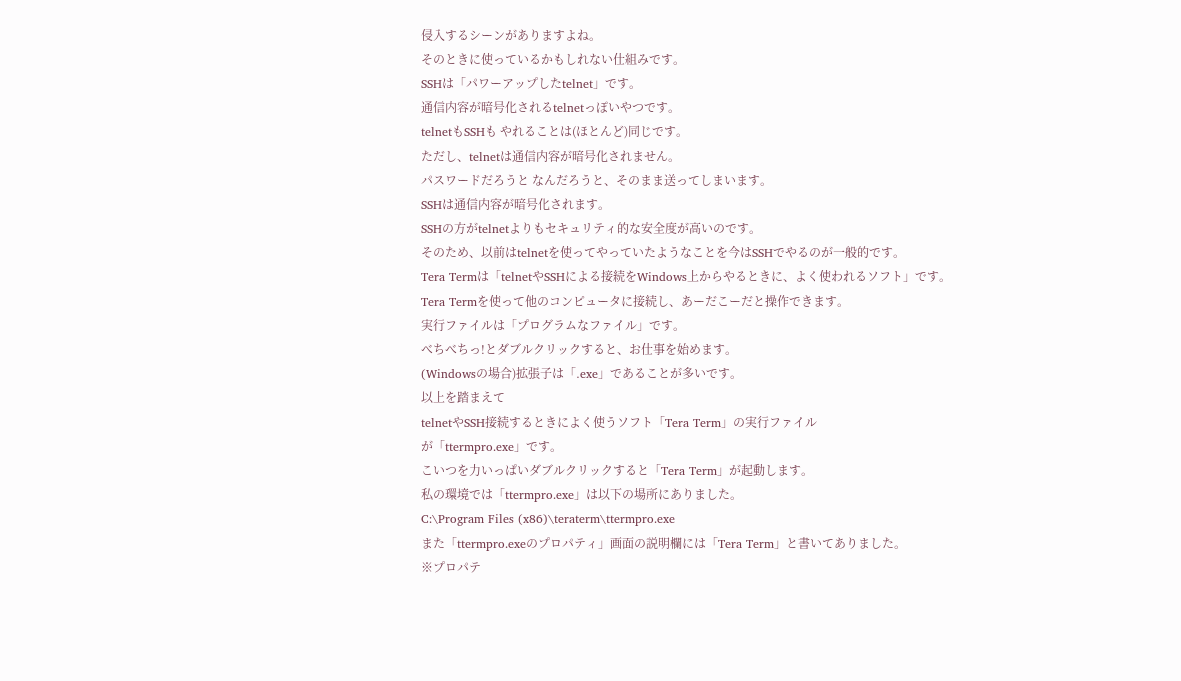侵入するシーンがありますよね。
そのときに使っているかもしれない仕組みです。
SSHは「パワーアップしたtelnet」です。
通信内容が暗号化されるtelnetっぽいやつです。
telnetもSSHも やれることは(ほとんど)同じです。
ただし、telnetは通信内容が暗号化されません。
パスワードだろうと なんだろうと、そのまま送ってしまいます。
SSHは通信内容が暗号化されます。
SSHの方がtelnetよりもセキュリティ的な安全度が高いのです。
そのため、以前はtelnetを使ってやっていたようなことを今はSSHでやるのが一般的です。
Tera Termは「telnetやSSHによる接続をWindows上からやるときに、よく使われるソフト」です。
Tera Termを使って他のコンピュータに接続し、あーだこーだと操作できます。
実行ファイルは「プログラムなファイル」です。
べちべちっ!とダブルクリックすると、お仕事を始めます。
(Windowsの場合)拡張子は「.exe」であることが多いです。
以上を踏まえて
telnetやSSH接続するときによく使うソフト「Tera Term」の実行ファイル
が「ttermpro.exe」です。
こいつを力いっぱいダブルクリックすると「Tera Term」が起動します。
私の環境では「ttermpro.exe」は以下の場所にありました。
C:\Program Files (x86)\teraterm\ttermpro.exe
また「ttermpro.exeのプロパティ」画面の説明欄には「Tera Term」と書いてありました。
※プロパテ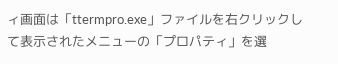ィ画面は「ttermpro.exe」ファイルを右クリックして表示されたメニューの「プロパティ」を選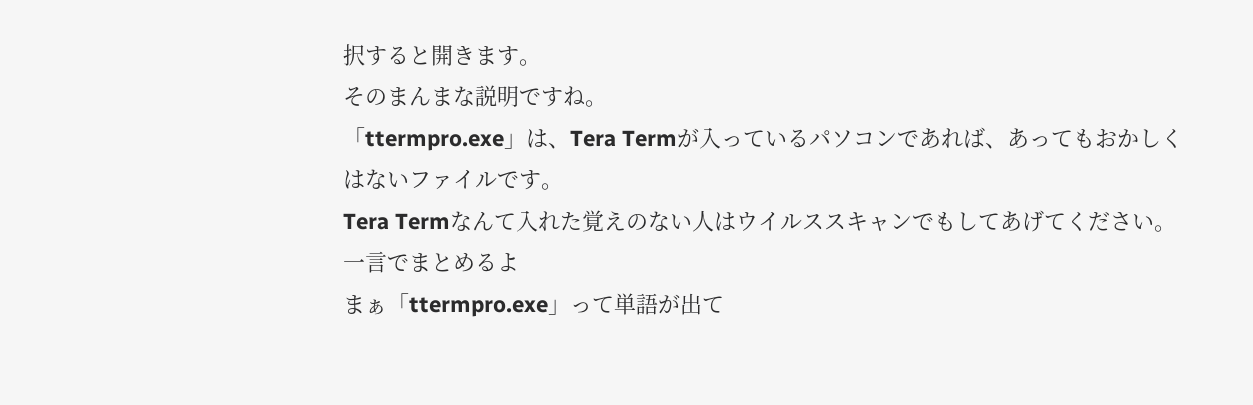択すると開きます。
そのまんまな説明ですね。
「ttermpro.exe」は、Tera Termが入っているパソコンであれば、あってもおかしくはないファイルです。
Tera Termなんて入れた覚えのない人はウイルススキャンでもしてあげてください。
一言でまとめるよ
まぁ「ttermpro.exe」って単語が出て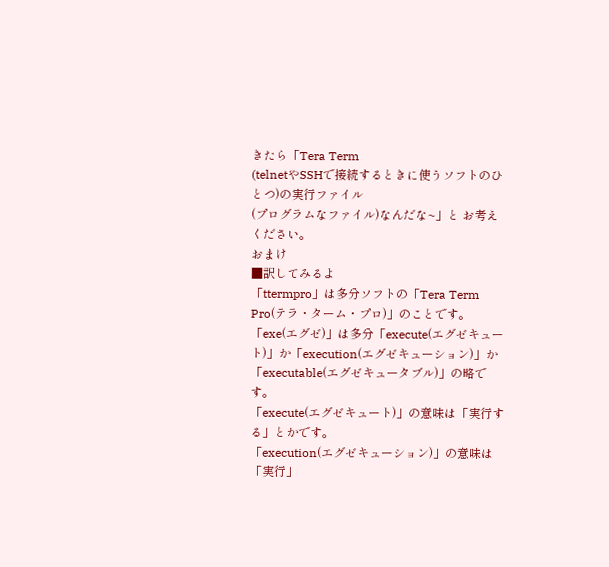きたら「Tera Term
(telnetやSSHで接続するときに使うソフトのひとつ)の実行ファイル
(プログラムなファイル)なんだな~」と お考えください。
おまけ
■訳してみるよ
「ttermpro」は多分ソフトの「Tera Term Pro(テラ・ターム・プロ)」のことです。
「exe(エグゼ)」は多分「execute(エグゼキュート)」か「execution(エグゼキューション)」か「executable(エグゼキュータブル)」の略です。
「execute(エグゼキュート)」の意味は「実行する」とかです。
「execution(エグゼキューション)」の意味は「実行」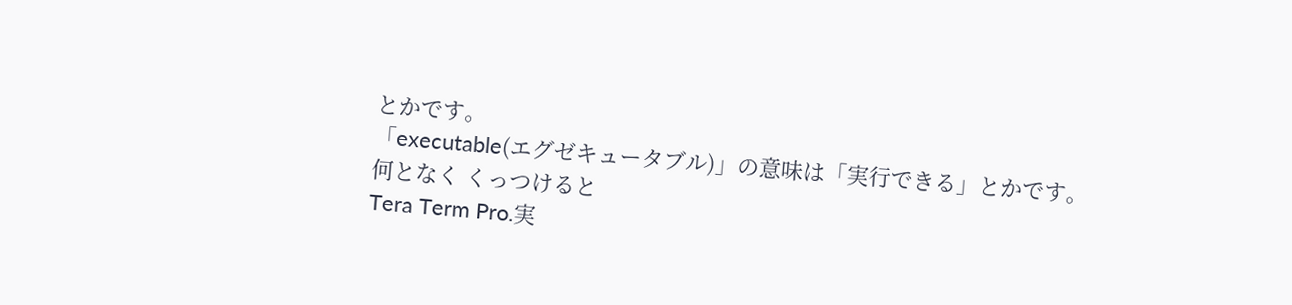とかです。
「executable(エグゼキュータブル)」の意味は「実行できる」とかです。
何となく くっつけると
Tera Term Pro.実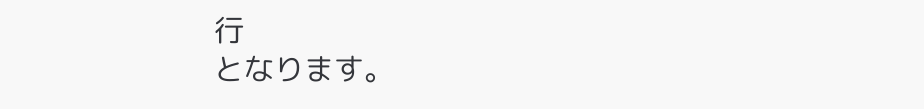行
となります。